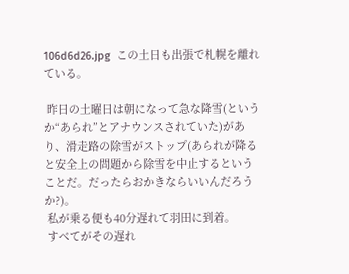106d6d26.jpg  この土日も出張で札幌を離れている。

 昨日の土曜日は朝になって急な降雪(というか“あられ”とアナウンスされていた)があり、滑走路の除雪がストップ(あられが降ると安全上の問題から除雪を中止するということだ。だったらおかきならいいんだろうか?)。
 私が乗る便も40分遅れて羽田に到着。
 すべてがその遅れ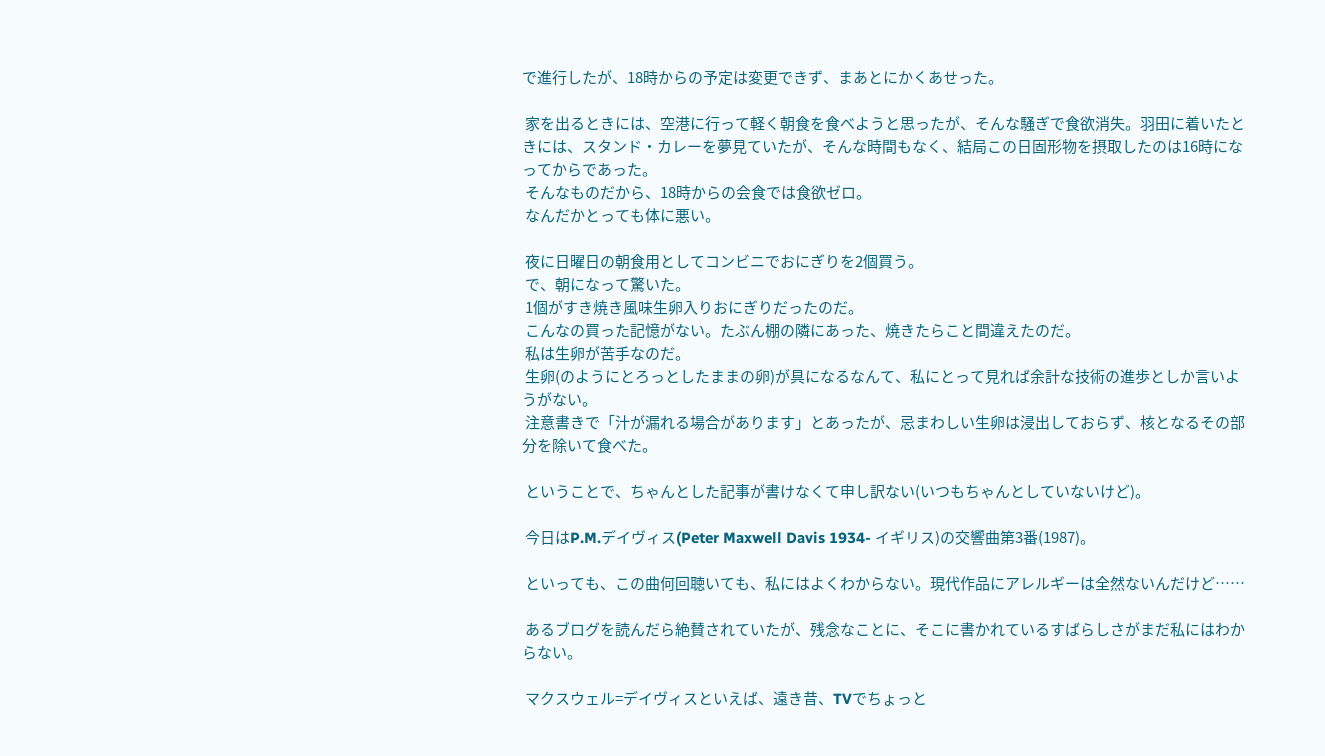で進行したが、18時からの予定は変更できず、まあとにかくあせった。

 家を出るときには、空港に行って軽く朝食を食べようと思ったが、そんな騒ぎで食欲消失。羽田に着いたときには、スタンド・カレーを夢見ていたが、そんな時間もなく、結局この日固形物を摂取したのは16時になってからであった。
 そんなものだから、18時からの会食では食欲ゼロ。
 なんだかとっても体に悪い。

 夜に日曜日の朝食用としてコンビニでおにぎりを2個買う。
 で、朝になって驚いた。
 1個がすき焼き風味生卵入りおにぎりだったのだ。
 こんなの買った記憶がない。たぶん棚の隣にあった、焼きたらこと間違えたのだ。
 私は生卵が苦手なのだ。
 生卵(のようにとろっとしたままの卵)が具になるなんて、私にとって見れば余計な技術の進歩としか言いようがない。
 注意書きで「汁が漏れる場合があります」とあったが、忌まわしい生卵は浸出しておらず、核となるその部分を除いて食べた。

 ということで、ちゃんとした記事が書けなくて申し訳ない(いつもちゃんとしていないけど)。

 今日はP.M.デイヴィス(Peter Maxwell Davis 1934- イギリス)の交響曲第3番(1987)。

 といっても、この曲何回聴いても、私にはよくわからない。現代作品にアレルギーは全然ないんだけど……

 あるブログを読んだら絶賛されていたが、残念なことに、そこに書かれているすばらしさがまだ私にはわからない。

 マクスウェル=デイヴィスといえば、遠き昔、TVでちょっと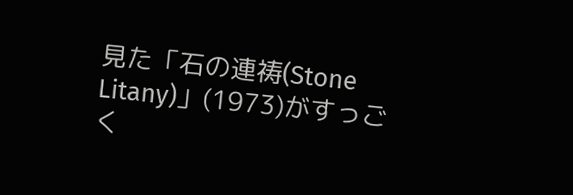見た「石の連祷(Stone Litany)」(1973)がすっごく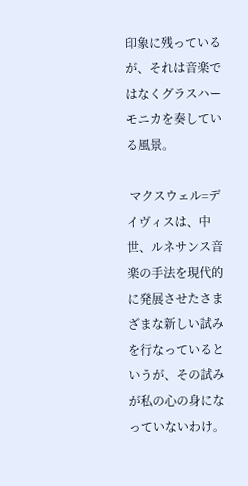印象に残っているが、それは音楽ではなくグラスハーモニカを奏している風景。

 マクスウェル=デイヴィスは、中世、ルネサンス音楽の手法を現代的に発展させたさまざまな新しい試みを行なっているというが、その試みが私の心の身になっていないわけ。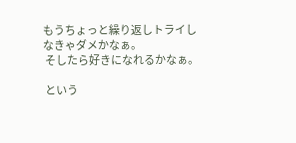もうちょっと繰り返しトライしなきゃダメかなぁ。
 そしたら好きになれるかなぁ。

 という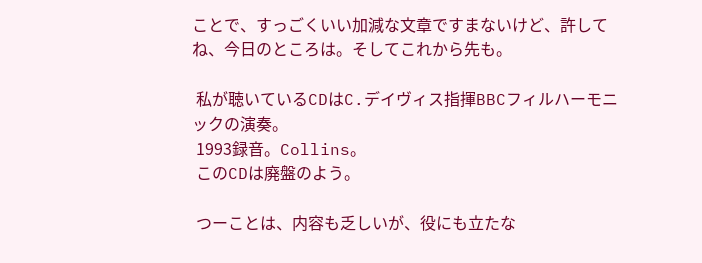ことで、すっごくいい加減な文章ですまないけど、許してね、今日のところは。そしてこれから先も。

 私が聴いているCDはC.デイヴィス指揮BBCフィルハーモニックの演奏。
 1993録音。Collins。
 このCDは廃盤のよう。

 つーことは、内容も乏しいが、役にも立たな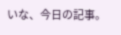いな、今日の記事。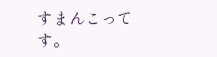すまんこってす。